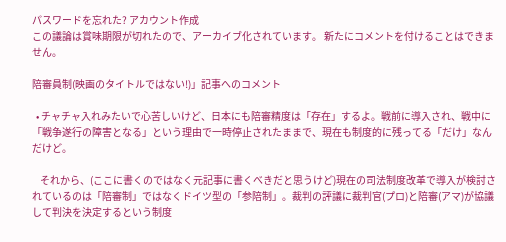パスワードを忘れた? アカウント作成
この議論は賞味期限が切れたので、アーカイブ化されています。 新たにコメントを付けることはできません。

陪審員制(映画のタイトルではない!)」記事へのコメント

  • チャチャ入れみたいで心苦しいけど、日本にも陪審精度は「存在」するよ。戦前に導入され、戦中に「戦争遂行の障害となる」という理由で一時停止されたままで、現在も制度的に残ってる「だけ」なんだけど。

    それから、(ここに書くのではなく元記事に書くべきだと思うけど)現在の司法制度改革で導入が検討されているのは「陪審制」ではなくドイツ型の「参陪制」。裁判の評議に裁判官(プロ)と陪審(アマ)が協議して判決を決定するという制度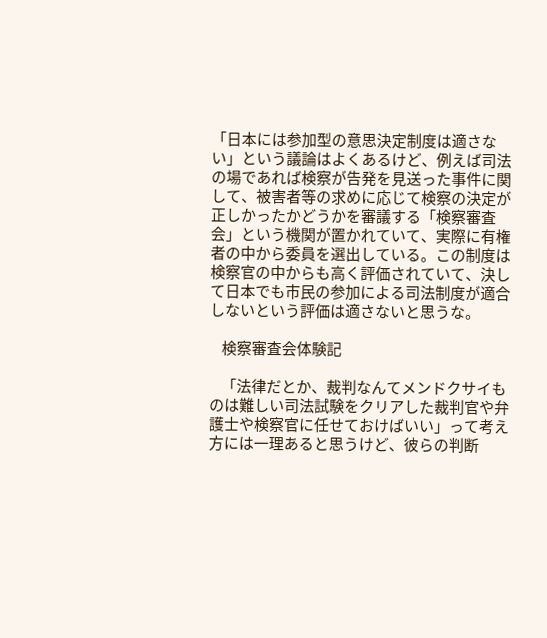「日本には参加型の意思決定制度は適さない」という議論はよくあるけど、例えば司法の場であれば検察が告発を見送った事件に関して、被害者等の求めに応じて検察の決定が正しかったかどうかを審議する「検察審査会」という機関が置かれていて、実際に有権者の中から委員を選出している。この制度は検察官の中からも高く評価されていて、決して日本でも市民の参加による司法制度が適合しないという評価は適さないと思うな。

    検察審査会体験記

    「法律だとか、裁判なんてメンドクサイものは難しい司法試験をクリアした裁判官や弁護士や検察官に任せておけばいい」って考え方には一理あると思うけど、彼らの判断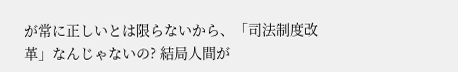が常に正しいとは限らないから、「司法制度改革」なんじゃないの? 結局人間が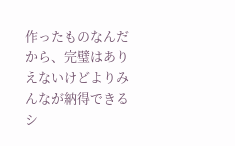作ったものなんだから、完璧はありえないけどよりみんなが納得できるシ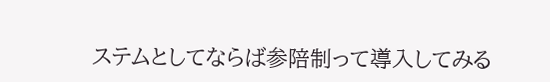ステムとしてならば参陪制って導入してみる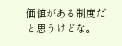価値がある制度だと思うけどな。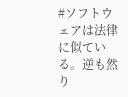#ソフトウェアは法律に似ている。逆も然り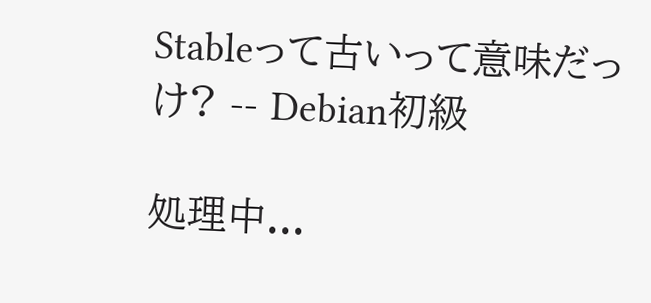Stableって古いって意味だっけ? -- Debian初級

処理中...